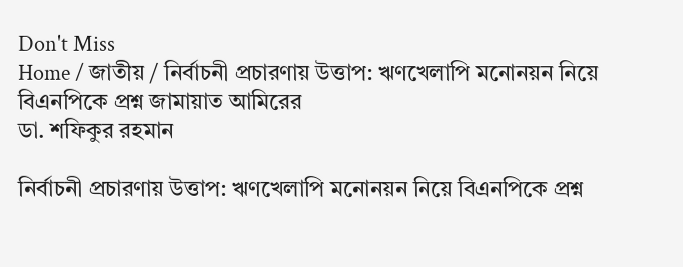Don't Miss
Home / জাতীয় / নির্বাচনী প্রচারণায় উত্তাপ: ঋণখেলাপি মনোনয়ন নিয়ে বিএনপিকে প্রশ্ন জামায়াত আমিরের
ডা. শফিকুর রহমান

নির্বাচনী প্রচারণায় উত্তাপ: ঋণখেলাপি মনোনয়ন নিয়ে বিএনপিকে প্রশ্ন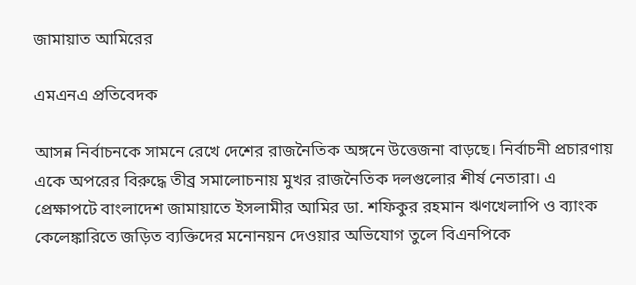জামায়াত আমিরের

এমএনএ প্রতিবেদক

আসন্ন নির্বাচনকে সামনে রেখে দেশের রাজনৈতিক অঙ্গনে উত্তেজনা বাড়ছে। নির্বাচনী প্রচারণায় একে অপরের বিরুদ্ধে তীব্র সমালোচনায় মুখর রাজনৈতিক দলগুলোর শীর্ষ নেতারা। এ প্রেক্ষাপটে বাংলাদেশ জামায়াতে ইসলামীর আমির ডা. শফিকুর রহমান ঋণখেলাপি ও ব্যাংক কেলেঙ্কারিতে জড়িত ব্যক্তিদের মনোনয়ন দেওয়ার অভিযোগ তুলে বিএনপিকে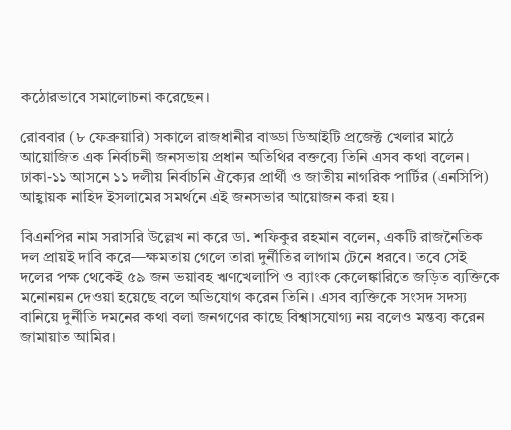কঠোরভাবে সমালোচনা করেছেন।

রোববার (৮ ফেব্রুয়ারি) সকালে রাজধানীর বাড্ডা ডিআইটি প্রজেক্ট খেলার মাঠে আয়োজিত এক নির্বাচনী জনসভায় প্রধান অতিথির বক্তব্যে তিনি এসব কথা বলেন। ঢাকা-১১ আসনে ১১ দলীয় নির্বাচনি ঐক্যের প্রার্থী ও জাতীয় নাগরিক পার্টির (এনসিপি) আহ্বায়ক নাহিদ ইসলামের সমর্থনে এই জনসভার আয়োজন করা হয়।

বিএনপির নাম সরাসরি উল্লেখ না করে ডা. শফিকুর রহমান বলেন, একটি রাজনৈতিক দল প্রায়ই দাবি করে—ক্ষমতায় গেলে তারা দুর্নীতির লাগাম টেনে ধরবে। তবে সেই দলের পক্ষ থেকেই ৫৯ জন ভয়াবহ ঋণখেলাপি ও ব্যাংক কেলেঙ্কারিতে জড়িত ব্যক্তিকে মনোনয়ন দেওয়া হয়েছে বলে অভিযোগ করেন তিনি। এসব ব্যক্তিকে সংসদ সদস্য বানিয়ে দুর্নীতি দমনের কথা বলা জনগণের কাছে বিশ্বাসযোগ্য নয় বলেও মন্তব্য করেন জামায়াত আমির।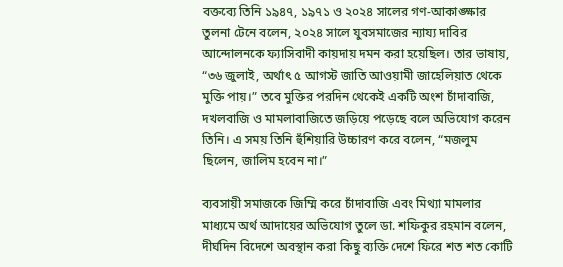বক্তব্যে তিনি ১৯৪৭, ১৯৭১ ও ২০২৪ সালের গণ-আকাঙ্ক্ষার তুলনা টেনে বলেন, ২০২৪ সালে যুবসমাজের ন্যায্য দাবির আন্দোলনকে ফ্যাসিবাদী কায়দায় দমন করা হয়েছিল। তার ভাষায়, “৩৬ জুলাই, অর্থাৎ ৫ আগস্ট জাতি আওয়ামী জাহেলিয়াত থেকে মুক্তি পায়।” তবে মুক্তির পরদিন থেকেই একটি অংশ চাঁদাবাজি, দখলবাজি ও মামলাবাজিতে জড়িয়ে পড়েছে বলে অভিযোগ করেন তিনি। এ সময় তিনি হুঁশিয়ারি উচ্চারণ করে বলেন, “মজলুম ছিলেন, জালিম হবেন না।”

ব্যবসায়ী সমাজকে জিম্মি করে চাঁদাবাজি এবং মিথ্যা মামলার মাধ্যমে অর্থ আদায়ের অভিযোগ তুলে ডা. শফিকুর রহমান বলেন, দীর্ঘদিন বিদেশে অবস্থান করা কিছু ব্যক্তি দেশে ফিরে শত শত কোটি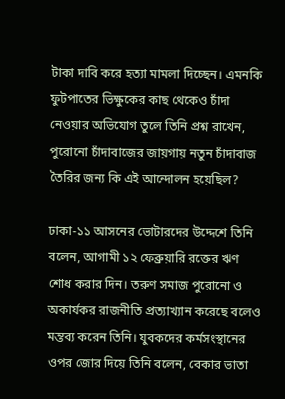টাকা দাবি করে হত্যা মামলা দিচ্ছেন। এমনকি ফুটপাতের ভিক্ষুকের কাছ থেকেও চাঁদা নেওয়ার অভিযোগ তুলে তিনি প্রশ্ন রাখেন, পুরোনো চাঁদাবাজের জায়গায় নতুন চাঁদাবাজ তৈরির জন্য কি এই আন্দোলন হয়েছিল?

ঢাকা-১১ আসনের ভোটারদের উদ্দেশে তিনি বলেন, আগামী ১২ ফেব্রুয়ারি রক্তের ঋণ শোধ করার দিন। তরুণ সমাজ পুরোনো ও অকার্যকর রাজনীতি প্রত্যাখ্যান করেছে বলেও মন্তব্য করেন তিনি। যুবকদের কর্মসংস্থানের ওপর জোর দিয়ে তিনি বলেন, বেকার ভাতা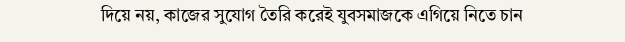দিয়ে নয়, কাজের সুযোগ তৈরি করেই যুবসমাজকে এগিয়ে নিতে চান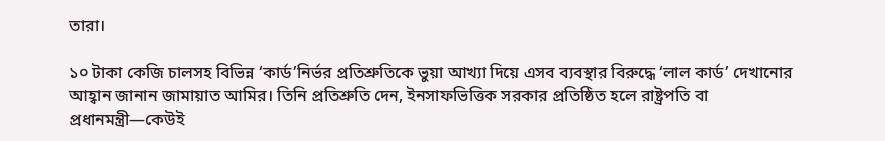তারা।

১০ টাকা কেজি চালসহ বিভিন্ন ‘কার্ড’নির্ভর প্রতিশ্রুতিকে ভুয়া আখ্যা দিয়ে এসব ব্যবস্থার বিরুদ্ধে ‘লাল কার্ড’ দেখানোর আহ্বান জানান জামায়াত আমির। তিনি প্রতিশ্রুতি দেন, ইনসাফভিত্তিক সরকার প্রতিষ্ঠিত হলে রাষ্ট্রপতি বা প্রধানমন্ত্রী—কেউই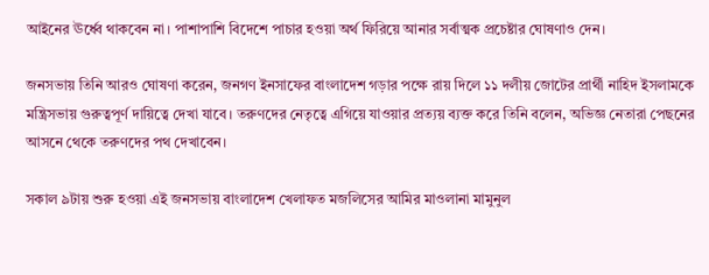আইনের ঊর্ধ্বে থাকবেন না। পাশাপাশি বিদেশে পাচার হওয়া অর্থ ফিরিয়ে আনার সর্বাত্মক প্রচেষ্টার ঘোষণাও দেন।

জনসভায় তিনি আরও ঘোষণা করেন, জনগণ ইনসাফের বাংলাদেশ গড়ার পক্ষে রায় দিলে ১১ দলীয় জোটের প্রার্থী নাহিদ ইসলামকে মন্ত্রিসভায় গুরুত্বপূর্ণ দায়িত্বে দেখা যাবে। তরুণদের নেতৃত্বে এগিয়ে যাওয়ার প্রত্যয় ব্যক্ত করে তিনি বলেন, অভিজ্ঞ নেতারা পেছনের আসনে থেকে তরুণদের পথ দেখাবেন।

সকাল ৯টায় শুরু হওয়া এই জনসভায় বাংলাদেশ খেলাফত মজলিসের আমির মাওলানা মামুনুল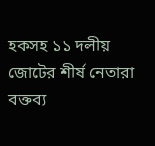হকসহ ১১ দলীয় জোটের শীর্ষ নেতারা বক্তব্য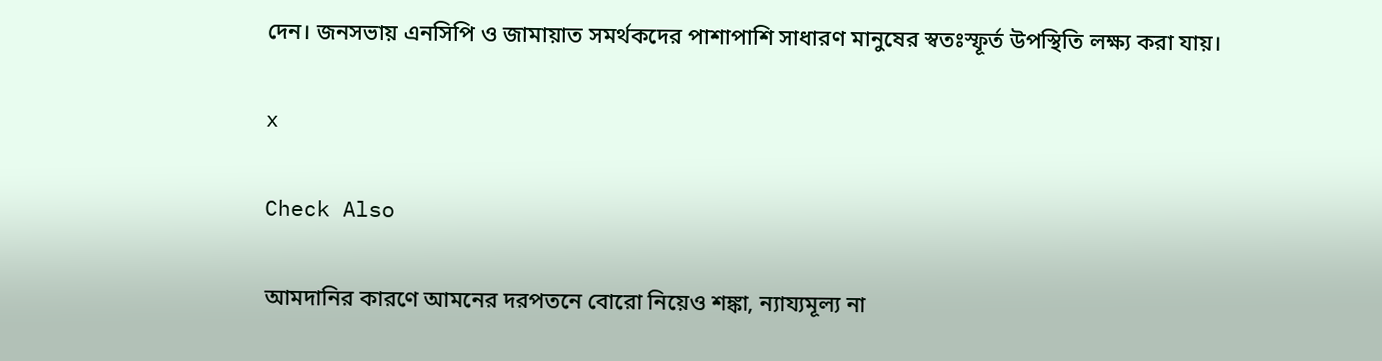দেন। জনসভায় এনসিপি ও জামায়াত সমর্থকদের পাশাপাশি সাধারণ মানুষের স্বতঃস্ফূর্ত উপস্থিতি লক্ষ্য করা যায়।

x

Check Also

আমদানির কারণে আমনের দরপতনে বোরো নিয়েও শঙ্কা, ন্যায্যমূল্য না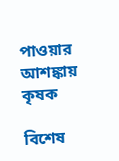পাওয়ার আশঙ্কায় কৃষক

বিশেষ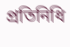প্রতিনিধি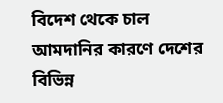বিদেশ থেকে চাল আমদানির কারণে দেশের বিভিন্ন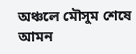অঞ্চলে মৌসুম শেষে আমন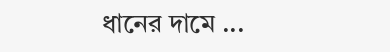ধানের দামে ...